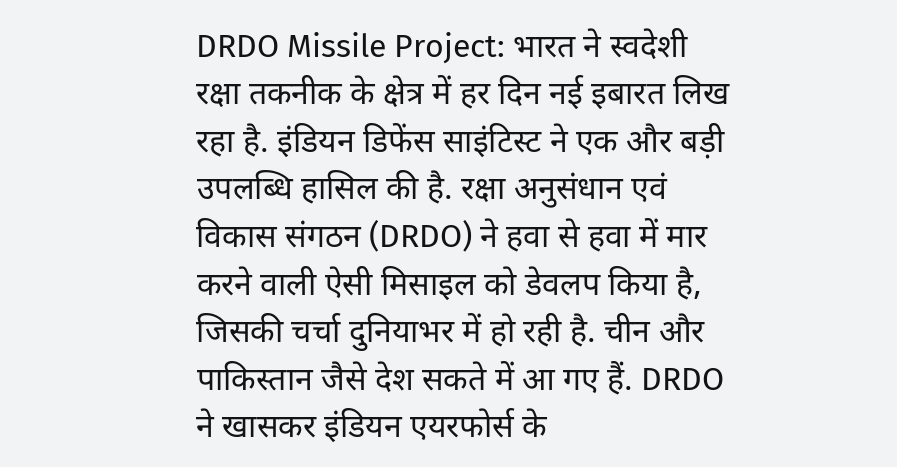DRDO Missile Project: भारत ने स्वदेशी रक्षा तकनीक के क्षेत्र में हर दिन नई इबारत लिख रहा है. इंडियन डिफेंस साइंटिस्ट ने एक और बड़ी उपलब्धि हासिल की है. रक्षा अनुसंधान एवं विकास संगठन (DRDO) ने हवा से हवा में मार करने वाली ऐसी मिसाइल को डेवलप किया है, जिसकी चर्चा दुनियाभर में हो रही है. चीन और पाकिस्तान जैसे देश सकते में आ गए हैं. DRDO ने खासकर इंडियन एयरफोर्स के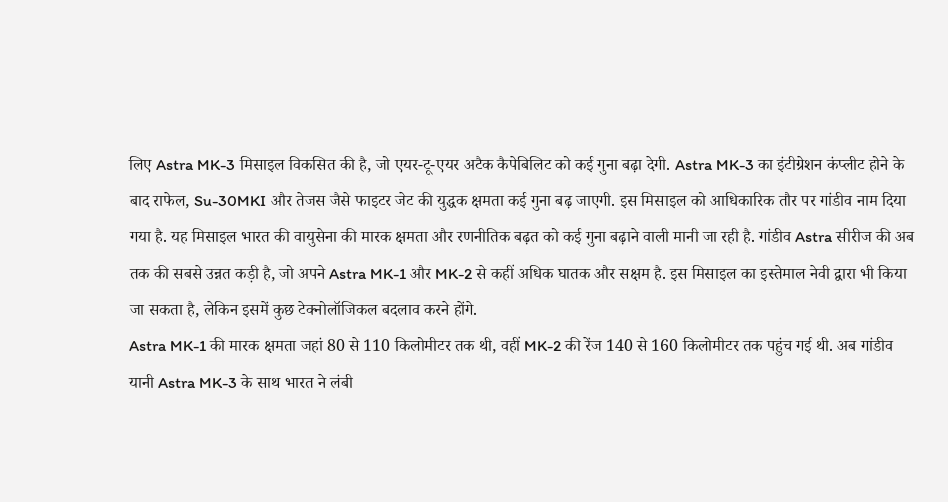लिए Astra MK-3 मिसाइल विकसित की है, जो एयर-टू-एयर अटैक कैपेबिलिट को कई गुना बढ़ा देगी. Astra MK-3 का इंटीग्रेशन कंप्लीट होने के बाद राफेल, Su-30MKI और तेजस जैसे फाइटर जेट की युद्धक क्षमता कई गुना बढ़ जाएगी. इस मिसाइल को आधिकारिक तौर पर गांडीव नाम दिया गया है. यह मिसाइल भारत की वायुसेना की मारक क्षमता और रणनीतिक बढ़त को कई गुना बढ़ाने वाली मानी जा रही है. गांडीव Astra सीरीज की अब तक की सबसे उन्नत कड़ी है, जो अपने Astra MK-1 और MK-2 से कहीं अधिक घातक और सक्षम है. इस मिसाइल का इस्तेमाल नेवी द्वारा भी किया जा सकता है, लेकिन इसमें कुछ टेक्नोलॉजिकल बदलाव करने होंगे.
Astra MK-1 की मारक क्षमता जहां 80 से 110 किलोमीटर तक थी, वहीं MK-2 की रेंज 140 से 160 किलोमीटर तक पहुंच गई थी. अब गांडीव यानी Astra MK-3 के साथ भारत ने लंबी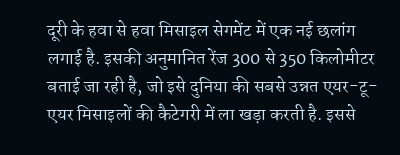दूरी के हवा से हवा मिसाइल सेगमेंट में एक नई छलांग लगाई है. इसकी अनुमानित रेंज 300 से 350 किलोमीटर बताई जा रही है, जो इसे दुनिया की सबसे उन्नत एयर-टू-एयर मिसाइलों की कैटेगरी में ला खड़ा करती है. इससे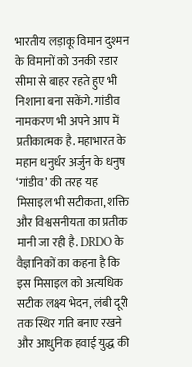भारतीय लड़ाकू विमान दुश्मन के विमानों को उनकी रडार सीमा से बाहर रहते हुए भी निशाना बना सकेंगे. गांडीव नामकरण भी अपने आप में प्रतीकात्मक है. महाभारत के महान धनुर्धर अर्जुन के धनुष ‘गांडीव’ की तरह यह मिसाइल भी सटीकता, शक्ति और विश्वसनीयता का प्रतीक मानी जा रही है. DRDO के वैज्ञानिकों का कहना है कि इस मिसाइल को अत्यधिक सटीक लक्ष्य भेदन, लंबी दूरी तक स्थिर गति बनाए रखने और आधुनिक हवाई युद्ध की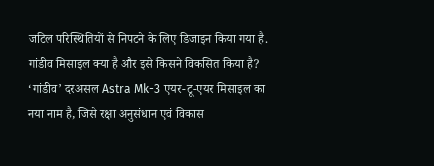जटिल परिस्थितियों से निपटने के लिए डिजाइन किया गया है.
गांडीव मिसाइल क्या है और इसे किसने विकसित किया है?
‘गांडीव’ दरअसल Astra Mk-3 एयर-टू-एयर मिसाइल का नया नाम है, जिसे रक्षा अनुसंधान एवं विकास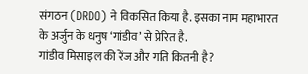संगठन (DRDO) ने विकसित किया है. इसका नाम महाभारत के अर्जुन के धनुष ‘गांडीव’ से प्रेरित है.
गांडीव मिसाइल की रेंज और गति कितनी है?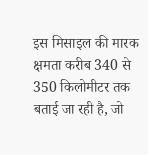इस मिसाइल की मारक क्षमता करीब 340 से 350 किलोमीटर तक बताई जा रही है, जो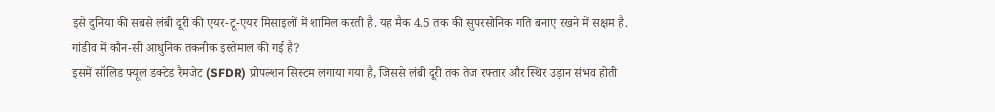इसे दुनिया की सबसे लंबी दूरी की एयर-टू-एयर मिसाइलों में शामिल करती है. यह मैक 4.5 तक की सुपरसोनिक गति बनाए रखने में सक्षम है.
गांडीव में कौन-सी आधुनिक तकनीक इस्तेमाल की गई है?
इसमें सॉलिड फ्यूल डक्टेड रैमजेट (SFDR) प्रोपल्शन सिस्टम लगाया गया है, जिससे लंबी दूरी तक तेज रफ्तार और स्थिर उड़ान संभव होती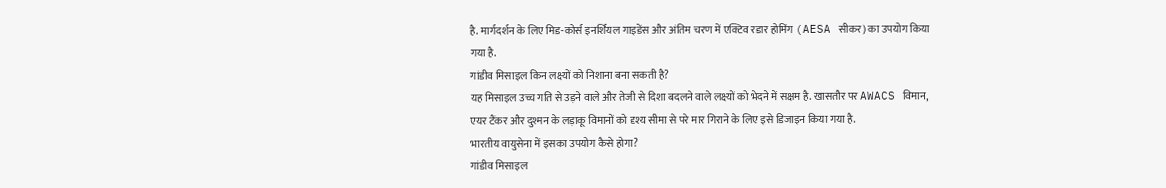है. मार्गदर्शन के लिए मिड-कोर्स इनर्शियल गाइडेंस और अंतिम चरण में एक्टिव रडार होमिंग (AESA सीकर) का उपयोग किया गया है.
गांडीव मिसाइल किन लक्ष्यों को निशाना बना सकती है?
यह मिसाइल उच्च गति से उड़ने वाले और तेजी से दिशा बदलने वाले लक्ष्यों को भेदने में सक्षम है. खासतौर पर AWACS विमान, एयर टैंकर और दुश्मन के लड़ाकू विमानों को दृश्य सीमा से परे मार गिराने के लिए इसे डिजाइन किया गया है.
भारतीय वायुसेना में इसका उपयोग कैसे होगा?
गांडीव मिसाइल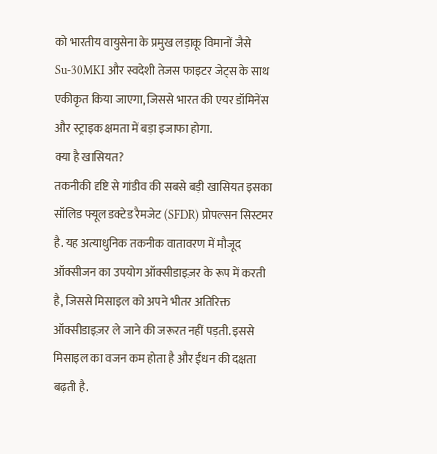को भारतीय वायुसेना के प्रमुख लड़ाकू विमानों जैसे Su-30MKI और स्वदेशी तेजस फाइटर जेट्स के साथ एकीकृत किया जाएगा, जिससे भारत की एयर डॉमिनेंस और स्ट्राइक क्षमता में बड़ा इजाफा होगा.
क्या है खासियत?
तकनीकी दृष्टि से गांडीव की सबसे बड़ी खासियत इसका सॉलिड फ्यूल डक्टेड रैमजेट (SFDR) प्रोपल्सन सिस्टमर है. यह अत्याधुनिक तकनीक वातावरण में मौजूद ऑक्सीजन का उपयोग ऑक्सीडाइज़र के रूप में करती है, जिससे मिसाइल को अपने भीतर अतिरिक्त ऑक्सीडाइज़र ले जाने की जरूरत नहीं पड़ती. इससे मिसाइल का वजन कम होता है और ईंधन की दक्षता बढ़ती है.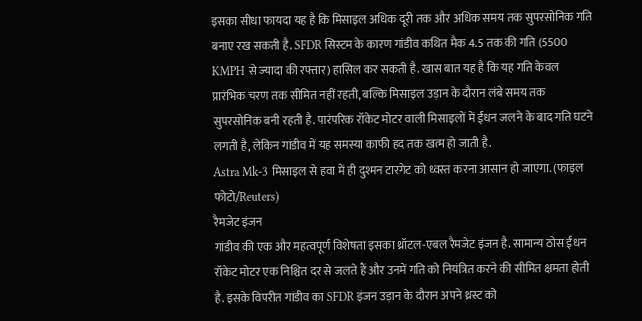इसका सीधा फायदा यह है कि मिसाइल अधिक दूरी तक और अधिक समय तक सुपरसोनिक गति बनाए रख सकती है. SFDR सिस्टम के कारण गांडीव कथित मैक 4.5 तक की गति (5500 KMPH से ज्यादा की रफ्तार) हासिल कर सकती है. खास बात यह है कि यह गति केवल प्रारंभिक चरण तक सीमित नहीं रहती, बल्कि मिसाइल उड़ान के दौरान लंबे समय तक सुपरसोनिक बनी रहती है. पारंपरिक रॉकेट मोटर वाली मिसाइलों में ईंधन जलने के बाद गति घटने लगती है, लेकिन गांडीव में यह समस्या काफी हद तक खत्म हो जाती है.
Astra Mk-3 मिसाइल से हवा में ही दुश्मन टारगेट को ध्वस्त करना आसान हो जाएगा. (फाइल फोटो/Reuters)
रैमजेट इंजन
गांडीव की एक और महत्वपूर्ण विशेषता इसका थ्रॉटल-एबल रैमजेट इंजन है. सामान्य ठोस ईंधन रॉकेट मोटर एक निश्चित दर से जलते हैं और उनमें गति को नियंत्रित करने की सीमित क्षमता होती है. इसके विपरीत गांडीव का SFDR इंजन उड़ान के दौरान अपने थ्रस्ट को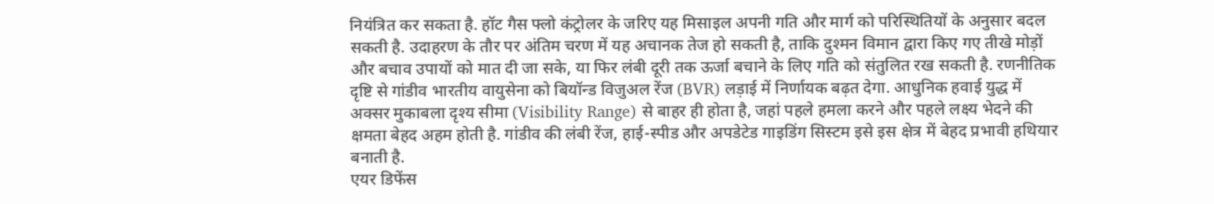नियंत्रित कर सकता है. हॉट गैस फ्लो कंट्रोलर के जरिए यह मिसाइल अपनी गति और मार्ग को परिस्थितियों के अनुसार बदल सकती है. उदाहरण के तौर पर अंतिम चरण में यह अचानक तेज हो सकती है, ताकि दुश्मन विमान द्वारा किए गए तीखे मोड़ों और बचाव उपायों को मात दी जा सके, या फिर लंबी दूरी तक ऊर्जा बचाने के लिए गति को संतुलित रख सकती है. रणनीतिक दृष्टि से गांडीव भारतीय वायुसेना को बियॉन्ड विजुअल रेंज (BVR) लड़ाई में निर्णायक बढ़त देगा. आधुनिक हवाई युद्ध में अक्सर मुकाबला दृश्य सीमा (Visibility Range) से बाहर ही होता है, जहां पहले हमला करने और पहले लक्ष्य भेदने की क्षमता बेहद अहम होती है. गांडीव की लंबी रेंज, हाई-स्पीड और अपडेटेड गाइडिंग सिस्टम इसे इस क्षेत्र में बेहद प्रभावी हथियार बनाती है.
एयर डिफेंस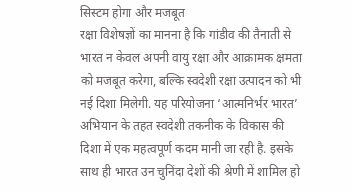सिस्टम होगा और मजबूत
रक्षा विशेषज्ञों का मानना है कि गांडीव की तैनाती से भारत न केवल अपनी वायु रक्षा और आक्रामक क्षमता को मजबूत करेगा, बल्कि स्वदेशी रक्षा उत्पादन को भी नई दिशा मिलेगी. यह परियोजना ‘आत्मनिर्भर भारत’ अभियान के तहत स्वदेशी तकनीक के विकास की दिशा में एक महत्वपूर्ण कदम मानी जा रही है. इसके साथ ही भारत उन चुनिंदा देशों की श्रेणी में शामिल हो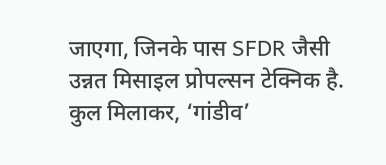जाएगा, जिनके पास SFDR जैसी उन्नत मिसाइल प्रोपल्सन टेक्निक है. कुल मिलाकर, ‘गांडीव’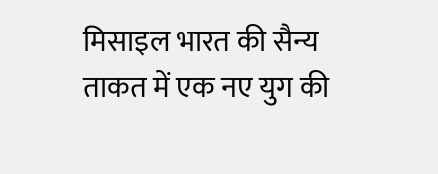मिसाइल भारत की सैन्य ताकत में एक नए युग की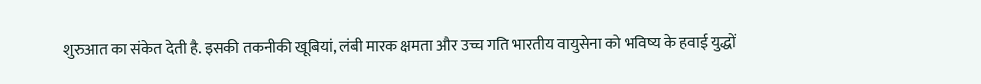शुरुआत का संकेत देती है. इसकी तकनीकी खूबियां, लंबी मारक क्षमता और उच्च गति भारतीय वायुसेना को भविष्य के हवाई युद्धों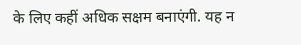के लिए कहीं अधिक सक्षम बनाएंगी. यह न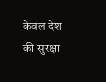केवल देश की सुरक्षा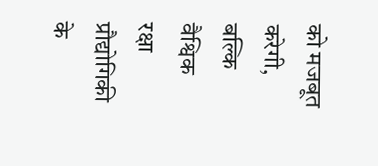को मजबूत करेगी, बल्कि वैश्विक रक्षा प्रौद्योगिकी के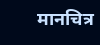मानचित्र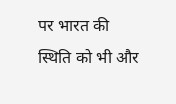पर भारत की स्थिति को भी और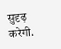सुदृढ़ करेगी.